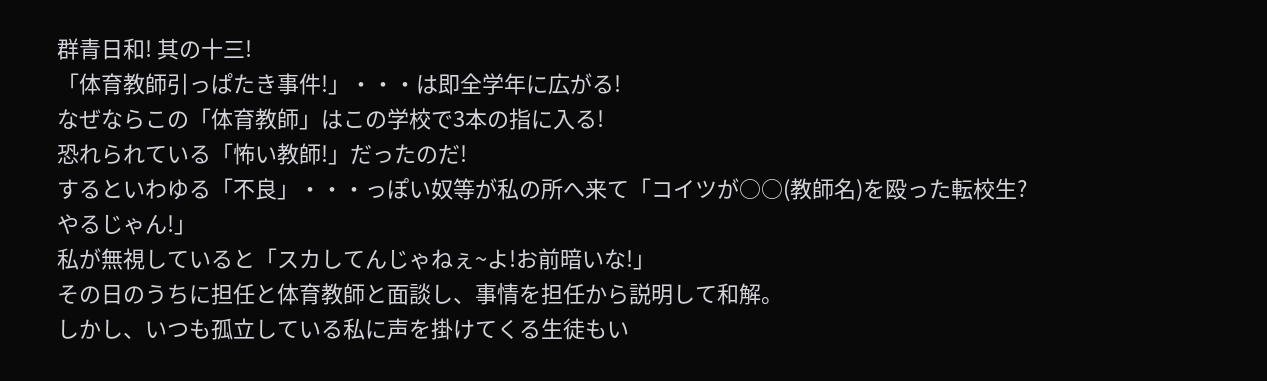群青日和! 其の十三!
「体育教師引っぱたき事件!」・・・は即全学年に広がる!
なぜならこの「体育教師」はこの学校で3本の指に入る!
恐れられている「怖い教師!」だったのだ!
するといわゆる「不良」・・・っぽい奴等が私の所へ来て「コイツが○○(教師名)を殴った転校生?やるじゃん!」
私が無視していると「スカしてんじゃねぇ~よ!お前暗いな!」
その日のうちに担任と体育教師と面談し、事情を担任から説明して和解。
しかし、いつも孤立している私に声を掛けてくる生徒もい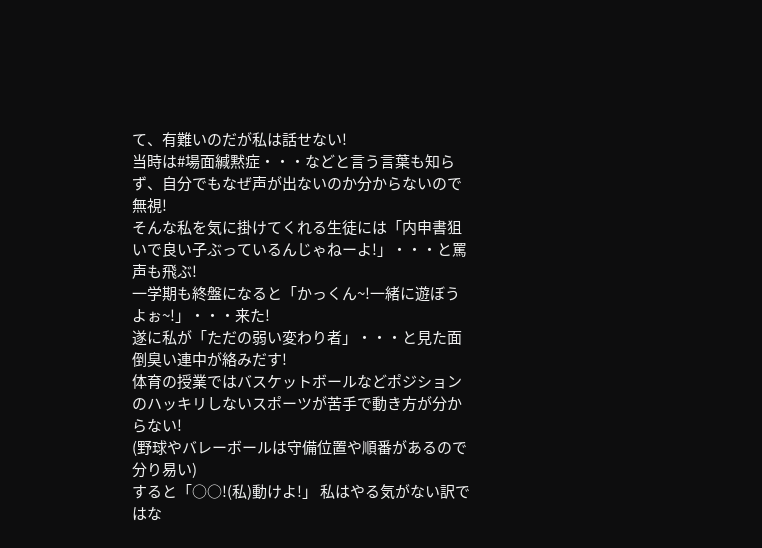て、有難いのだが私は話せない!
当時は#場面緘黙症・・・などと言う言葉も知らず、自分でもなぜ声が出ないのか分からないので無視!
そんな私を気に掛けてくれる生徒には「内申書狙いで良い子ぶっているんじゃねーよ!」・・・と罵声も飛ぶ!
一学期も終盤になると「かっくん~!一緒に遊ぼうよぉ~!」・・・来た!
遂に私が「ただの弱い変わり者」・・・と見た面倒臭い連中が絡みだす!
体育の授業ではバスケットボールなどポジションのハッキリしないスポーツが苦手で動き方が分からない!
(野球やバレーボールは守備位置や順番があるので分り易い)
すると「○○!(私)動けよ!」 私はやる気がない訳ではな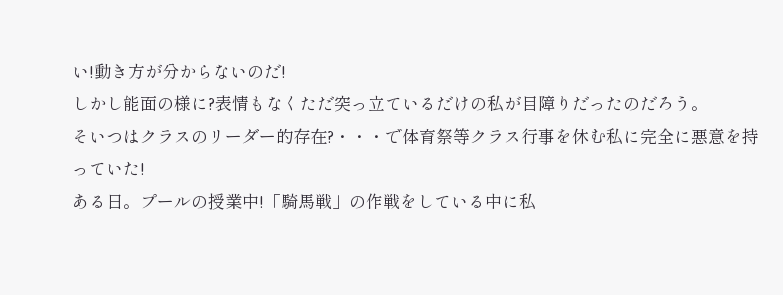い!動き方が分からないのだ!
しかし能面の様に?表情もなくただ突っ立ているだけの私が目障りだったのだろう。
そいつはクラスのリーダー的存在?・・・で体育祭等クラス行事を休む私に完全に悪意を持っていた!
ある日。プールの授業中!「騎馬戦」の作戦をしている中に私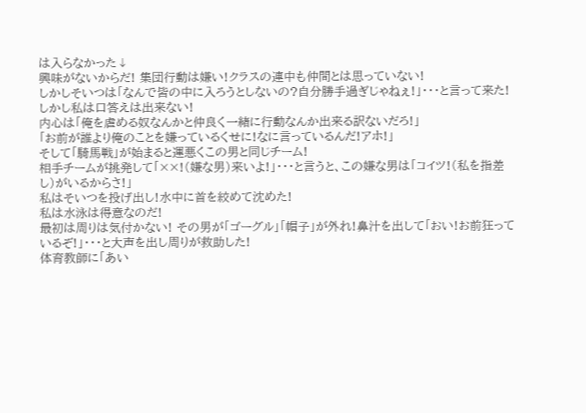は入らなかった↓
興味がないからだ! 集団行動は嫌い!クラスの連中も仲間とは思っていない!
しかしそいつは「なんで皆の中に入ろうとしないの?自分勝手過ぎじゃねぇ!」・・・と言って来た!
しかし私は口答えは出来ない!
内心は「俺を虐める奴なんかと仲良く一緒に行動なんか出来る訳ないだろ!」
「お前が誰より俺のことを嫌っているくせに!なに言っているんだ!アホ!」
そして「騎馬戦」が始まると運悪くこの男と同じチーム!
相手チームが挑発して「××!(嫌な男)来いよ!」・・・と言うと、この嫌な男は「コイツ!(私を指差し)がいるからさ!」
私はそいつを投げ出し!水中に首を絞めて沈めた!
私は水泳は得意なのだ!
最初は周りは気付かない! その男が「ゴーグル」「帽子」が外れ!鼻汁を出して「おい!お前狂っているぞ!」・・・と大声を出し周りが救助した!
体育教師に「あい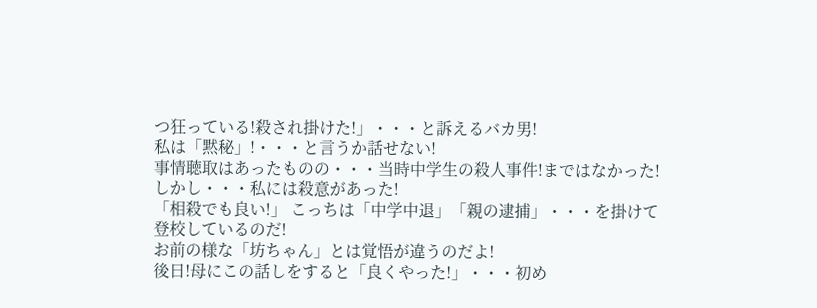つ狂っている!殺され掛けた!」・・・と訴えるバカ男!
私は「黙秘」!・・・と言うか話せない!
事情聴取はあったものの・・・当時中学生の殺人事件!まではなかった!
しかし・・・私には殺意があった!
「相殺でも良い!」 こっちは「中学中退」「親の逮捕」・・・を掛けて登校しているのだ!
お前の様な「坊ちゃん」とは覚悟が違うのだよ!
後日!母にこの話しをすると「良くやった!」・・・初め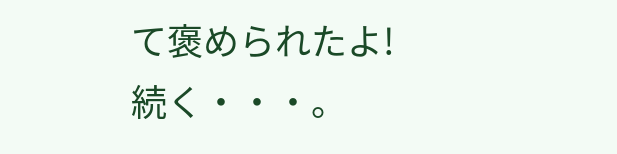て褒められたよ!
続く・・・。